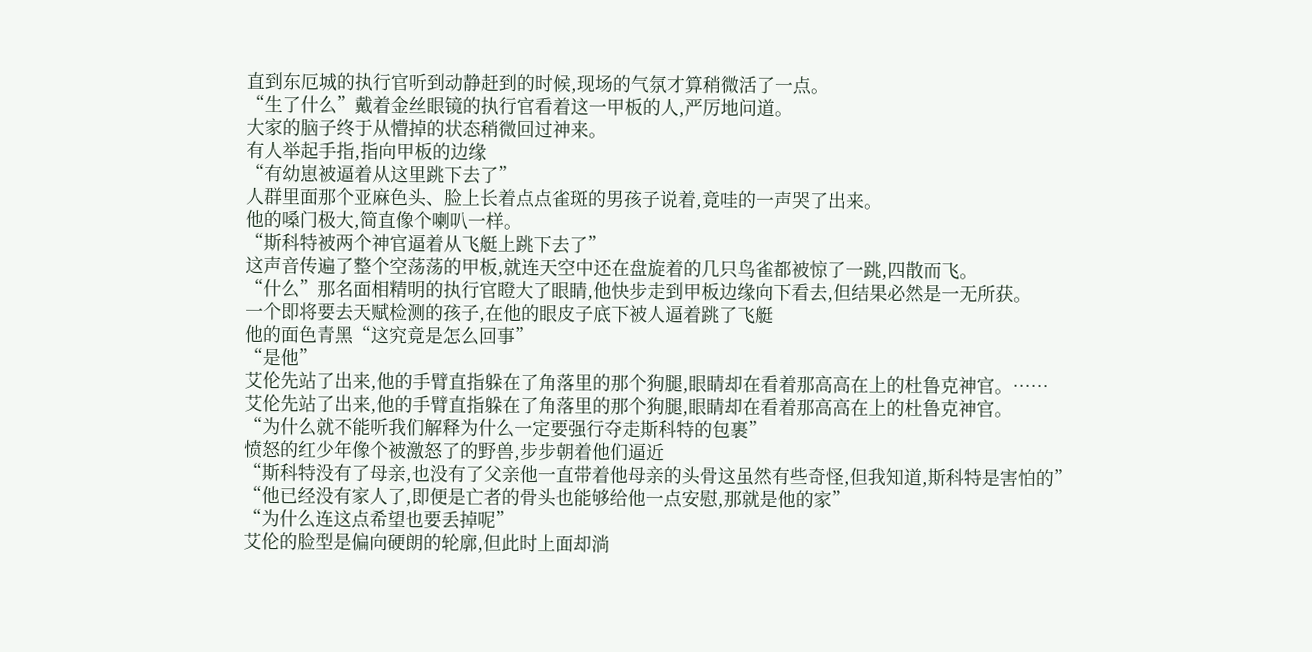直到东厄城的执行官听到动静赶到的时候,现场的气氛才算稍微活了一点。
“生了什么”戴着金丝眼镜的执行官看着这一甲板的人,严厉地问道。
大家的脑子终于从懵掉的状态稍微回过神来。
有人举起手指,指向甲板的边缘
“有幼崽被逼着从这里跳下去了”
人群里面那个亚麻色头、脸上长着点点雀斑的男孩子说着,竟哇的一声哭了出来。
他的嗓门极大,简直像个喇叭一样。
“斯科特被两个神官逼着从飞艇上跳下去了”
这声音传遍了整个空荡荡的甲板,就连天空中还在盘旋着的几只鸟雀都被惊了一跳,四散而飞。
“什么”那名面相精明的执行官瞪大了眼睛,他快步走到甲板边缘向下看去,但结果必然是一无所获。
一个即将要去天赋检测的孩子,在他的眼皮子底下被人逼着跳了飞艇
他的面色青黑“这究竟是怎么回事”
“是他”
艾伦先站了出来,他的手臂直指躲在了角落里的那个狗腿,眼睛却在看着那高高在上的杜鲁克神官。……
艾伦先站了出来,他的手臂直指躲在了角落里的那个狗腿,眼睛却在看着那高高在上的杜鲁克神官。
“为什么就不能听我们解释为什么一定要强行夺走斯科特的包裹”
愤怒的红少年像个被激怒了的野兽,步步朝着他们逼近
“斯科特没有了母亲,也没有了父亲他一直带着他母亲的头骨这虽然有些奇怪,但我知道,斯科特是害怕的”
“他已经没有家人了,即便是亡者的骨头也能够给他一点安慰,那就是他的家”
“为什么连这点希望也要丢掉呢”
艾伦的脸型是偏向硬朗的轮廓,但此时上面却淌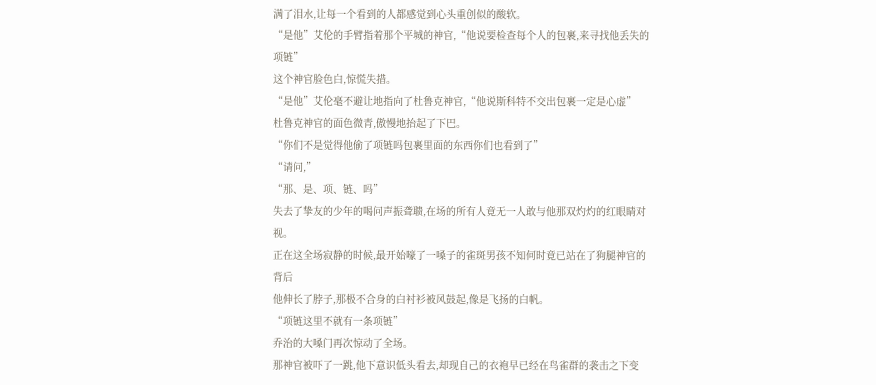满了泪水,让每一个看到的人都感觉到心头重创似的酸软。
“是他”艾伦的手臂指着那个平城的神官,“他说要检查每个人的包裹,来寻找他丢失的项链”
这个神官脸色白,惊慌失措。
“是他”艾伦毫不避让地指向了杜鲁克神官,“他说斯科特不交出包裹一定是心虚”
杜鲁克神官的面色微青,傲慢地抬起了下巴。
“你们不是觉得他偷了项链吗包裹里面的东西你们也看到了”
“请问,”
“那、是、项、链、吗”
失去了挚友的少年的喝问声振聋聩,在场的所有人竟无一人敢与他那双灼灼的红眼睛对视。
正在这全场寂静的时候,最开始嚎了一嗓子的雀斑男孩不知何时竟已站在了狗腿神官的背后
他伸长了脖子,那极不合身的白衬衫被风鼓起,像是飞扬的白帆。
“项链这里不就有一条项链”
乔治的大嗓门再次惊动了全场。
那神官被吓了一跳,他下意识低头看去,却现自己的衣袍早已经在鸟雀群的袭击之下变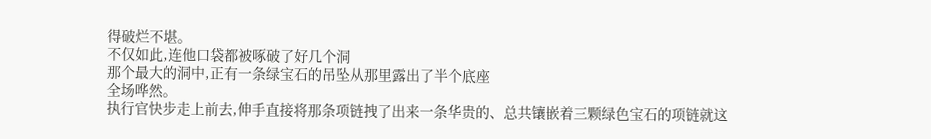得破烂不堪。
不仅如此,连他口袋都被啄破了好几个洞
那个最大的洞中,正有一条绿宝石的吊坠从那里露出了半个底座
全场哗然。
执行官快步走上前去,伸手直接将那条项链拽了出来一条华贵的、总共镶嵌着三颗绿色宝石的项链就这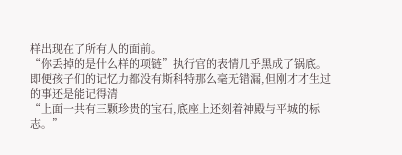样出现在了所有人的面前。
“你丢掉的是什么样的项链”执行官的表情几乎黑成了锅底。
即便孩子们的记忆力都没有斯科特那么毫无错漏,但刚才才生过的事还是能记得清
“上面一共有三颗珍贵的宝石,底座上还刻着神殿与平城的标志。”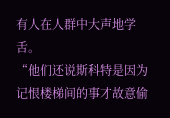有人在人群中大声地学舌。
“他们还说斯科特是因为记恨楼梯间的事才故意偷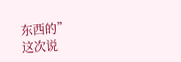东西的”
这次说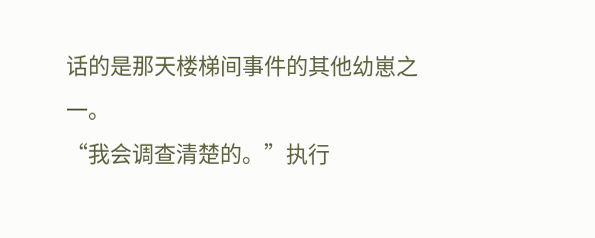话的是那天楼梯间事件的其他幼崽之一。
“我会调查清楚的。”执行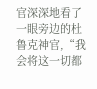官深深地看了一眼旁边的杜鲁克神官,“我会将这一切都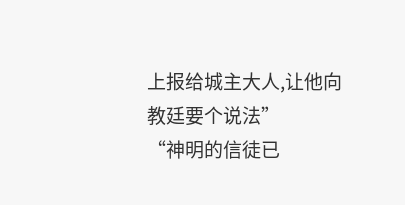上报给城主大人,让他向教廷要个说法”
“神明的信徒已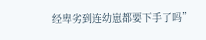经卑劣到连幼崽都要下手了吗”